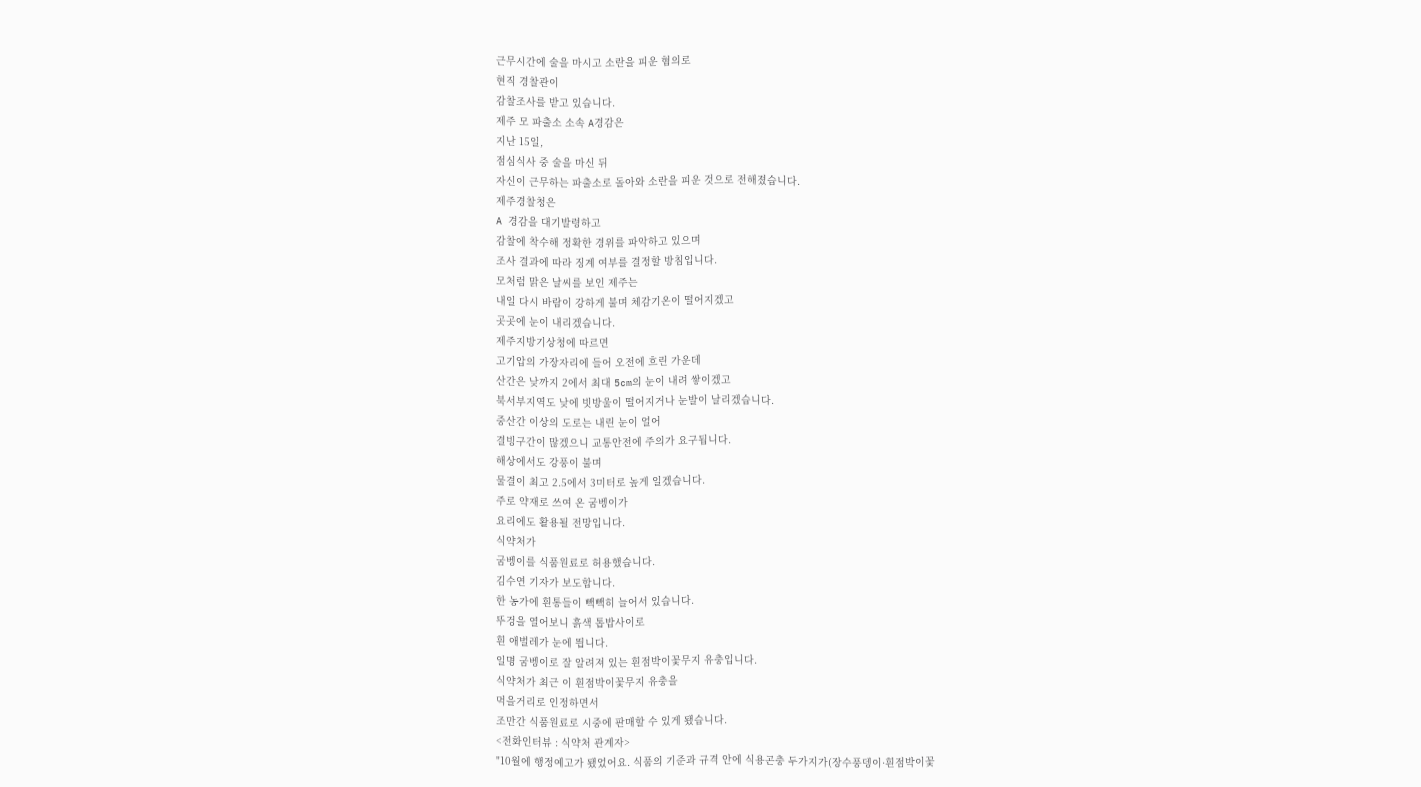근무시간에 술을 마시고 소란을 피운 혐의로
현직 경찰관이
감찰조사를 받고 있습니다.
제주 모 파출소 소속 A경감은
지난 15일,
점심식사 중 술을 마신 뒤
자신이 근무하는 파출소로 돌아와 소란을 피운 것으로 전해졌습니다.
제주경찰청은
A 경감을 대기발령하고
감찰에 착수해 정확한 경위를 파악하고 있으며
조사 결과에 따라 징계 여부를 결정할 방침입니다.
모처럼 맑은 날씨를 보인 제주는
내일 다시 바람이 강하게 불며 체감기온이 떨어지겠고
곳곳에 눈이 내리겠습니다.
제주지방기상청에 따르면
고기압의 가장자리에 들어 오전에 흐린 가운데
산간은 낮까지 2에서 최대 5cm의 눈이 내려 쌓이겠고
북서부지역도 낮에 빗방울이 떨어지거나 눈발이 날리겠습니다.
중산간 이상의 도로는 내린 눈이 얼어
결빙구간이 많겠으니 교통안전에 주의가 요구됩니다.
해상에서도 강풍이 불며
물결이 최고 2.5에서 3미터로 높게 일겠습니다.
주로 약재로 쓰여 온 굼벵이가
요리에도 활용될 전망입니다.
식약처가
굼벵이를 식품원료로 허용했습니다.
김수연 기자가 보도합니다.
한 농가에 흰통들이 빽빽히 늘어서 있습니다.
뚜겅을 열어보니 흙색 톱밥사이로
흰 애벌레가 눈에 띕니다.
일명 굼벵이로 잘 알려져 있는 흰점박이꽃무지 유충입니다.
식약처가 최근 이 흰점박이꽃무지 유충을
먹을거리로 인정하면서
조만간 식품원료로 시중에 판매할 수 있게 됐습니다.
<전화인터뷰 : 식약처 관계자>
"10월에 행정예고가 됐었어요. 식품의 기준과 규격 안에 식용곤충 두가지가(장수풍뎅이·흰점박이꽃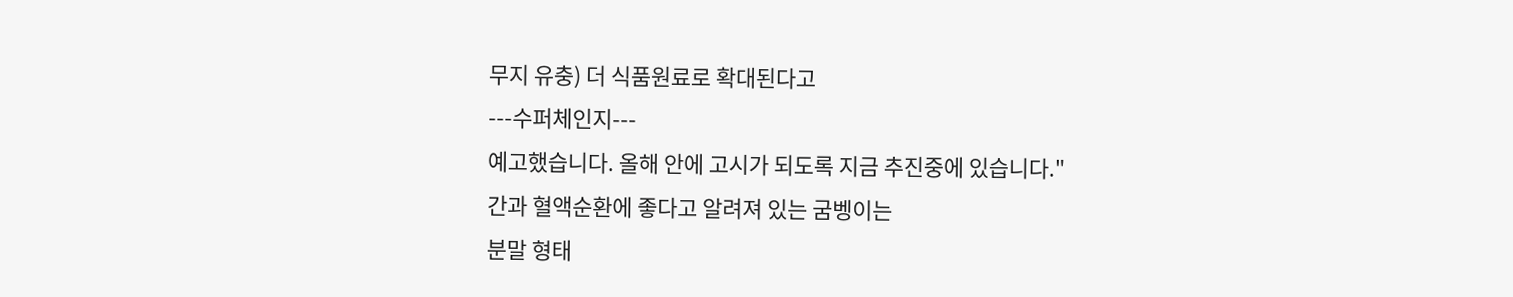무지 유충) 더 식품원료로 확대된다고
---수퍼체인지---
예고했습니다. 올해 안에 고시가 되도록 지금 추진중에 있습니다."
간과 혈액순환에 좋다고 알려져 있는 굼벵이는
분말 형태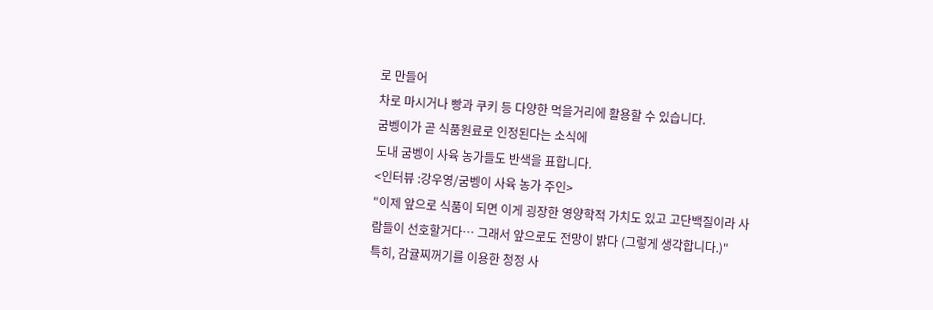로 만들어
차로 마시거나 빵과 쿠키 등 다양한 먹을거리에 활용할 수 있습니다.
굼벵이가 곧 식품원료로 인정된다는 소식에
도내 굼벵이 사육 농가들도 반색을 표합니다.
<인터뷰 :강우영/굼벵이 사육 농가 주인>
"이제 앞으로 식품이 되면 이게 굉장한 영양학적 가치도 있고 고단백질이라 사람들이 선호할거다… 그래서 앞으로도 전망이 밝다 (그렇게 생각합니다.)"
특히, 감귤찌꺼기를 이용한 청정 사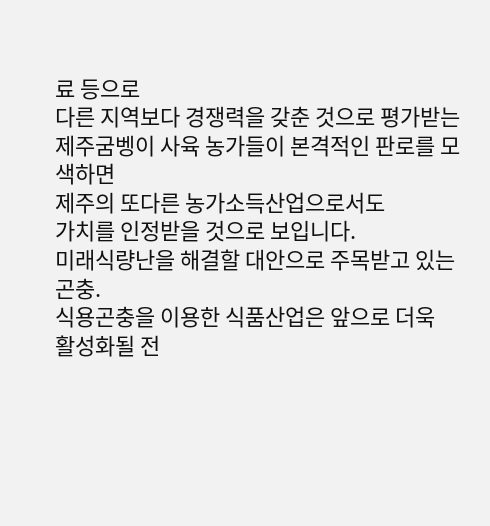료 등으로
다른 지역보다 경쟁력을 갖춘 것으로 평가받는
제주굼벵이 사육 농가들이 본격적인 판로를 모색하면
제주의 또다른 농가소득산업으로서도
가치를 인정받을 것으로 보입니다.
미래식량난을 해결할 대안으로 주목받고 있는 곤충.
식용곤충을 이용한 식품산업은 앞으로 더욱
활성화될 전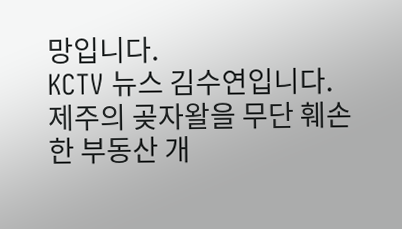망입니다.
KCTV 뉴스 김수연입니다.
제주의 곶자왈을 무단 훼손한 부동산 개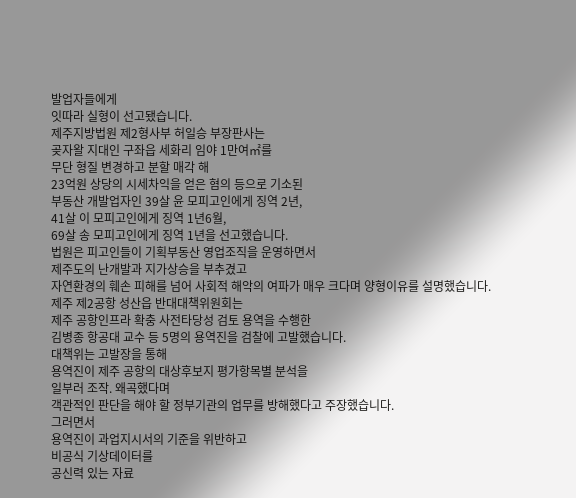발업자들에게
잇따라 실형이 선고됐습니다.
제주지방법원 제2형사부 허일승 부장판사는
곶자왈 지대인 구좌읍 세화리 임야 1만여㎡를
무단 형질 변경하고 분할 매각 해
23억원 상당의 시세차익을 얻은 혐의 등으로 기소된
부동산 개발업자인 39살 윤 모피고인에게 징역 2년,
41살 이 모피고인에게 징역 1년6월,
69살 송 모피고인에게 징역 1년을 선고했습니다.
법원은 피고인들이 기획부동산 영업조직을 운영하면서
제주도의 난개발과 지가상승을 부추겼고
자연환경의 훼손 피해를 넘어 사회적 해악의 여파가 매우 크다며 양형이유를 설명했습니다.
제주 제2공항 성산읍 반대대책위원회는
제주 공항인프라 확충 사전타당성 검토 용역을 수행한
김병종 항공대 교수 등 5명의 용역진을 검찰에 고발했습니다.
대책위는 고발장을 통해
용역진이 제주 공항의 대상후보지 평가항목별 분석을
일부러 조작. 왜곡했다며
객관적인 판단을 해야 할 정부기관의 업무를 방해했다고 주장했습니다.
그러면서
용역진이 과업지시서의 기준을 위반하고
비공식 기상데이터를
공신력 있는 자료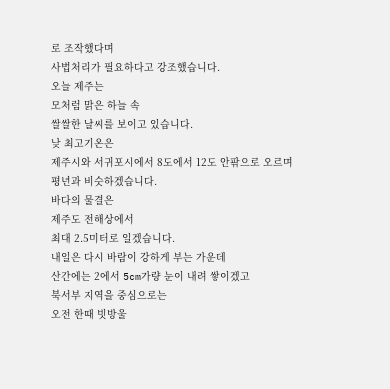로 조작했다며
사법처리가 필요하다고 강조했습니다.
오늘 제주는
모처럼 맑은 하늘 속
쌀쌀한 날씨를 보이고 있습니다.
낮 최고기온은
제주시와 서귀포시에서 8도에서 12도 안팎으로 오르며
평년과 비슷하겠습니다.
바다의 물결은
제주도 전해상에서
최대 2.5미터로 일겠습니다.
내일은 다시 바람이 강하게 부는 가운데
산간에는 2에서 5cm가량 눈이 내려 쌓이겠고
북서부 지역을 중심으로는
오전 한때 빗방울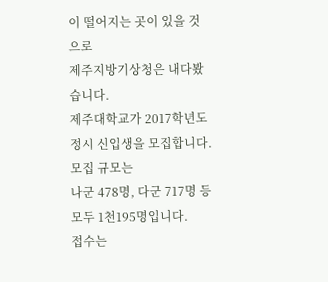이 떨어지는 곳이 있을 것으로
제주지방기상청은 내다봤습니다.
제주대학교가 2017학년도 정시 신입생을 모집합니다.
모집 규모는
나군 478명, 다군 717명 등 모두 1천195명입니다.
접수는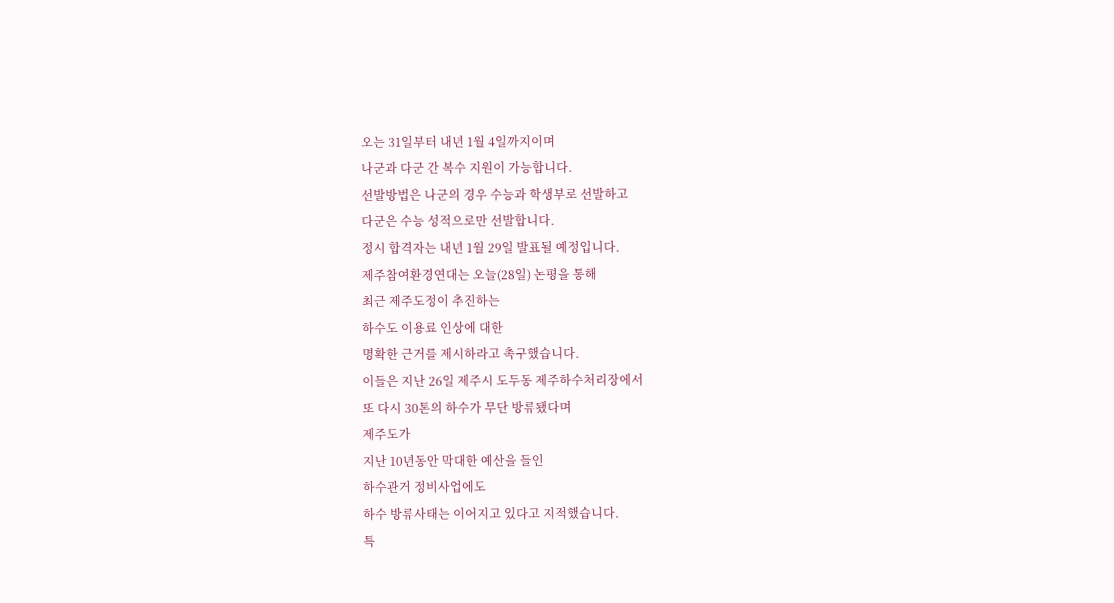오는 31일부터 내년 1월 4일까지이며
나군과 다군 간 복수 지원이 가능합니다.
선발방법은 나군의 경우 수능과 학생부로 선발하고
다군은 수능 성적으로만 선발합니다.
정시 합격자는 내년 1월 29일 발표될 예정입니다.
제주참여환경연대는 오늘(28일) 논평을 통해
최근 제주도정이 추진하는
하수도 이용료 인상에 대한
명확한 근거를 제시하라고 촉구했습니다.
이들은 지난 26일 제주시 도두동 제주하수처리장에서
또 다시 30톤의 하수가 무단 방류됐다며
제주도가
지난 10년동안 막대한 예산을 들인
하수관거 정비사업에도
하수 방류사태는 이어지고 있다고 지적했습니다.
특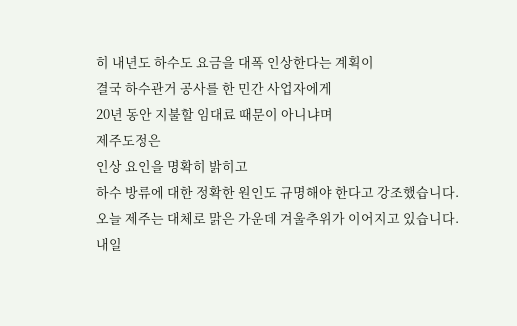히 내년도 하수도 요금을 대폭 인상한다는 계획이
결국 하수관거 공사를 한 민간 사업자에게
20년 동안 지불할 임대료 때문이 아니냐며
제주도정은
인상 요인을 명확히 밝히고
하수 방류에 대한 정확한 원인도 규명해야 한다고 강조했습니다.
오늘 제주는 대체로 맑은 가운데 겨울추위가 이어지고 있습니다.
내일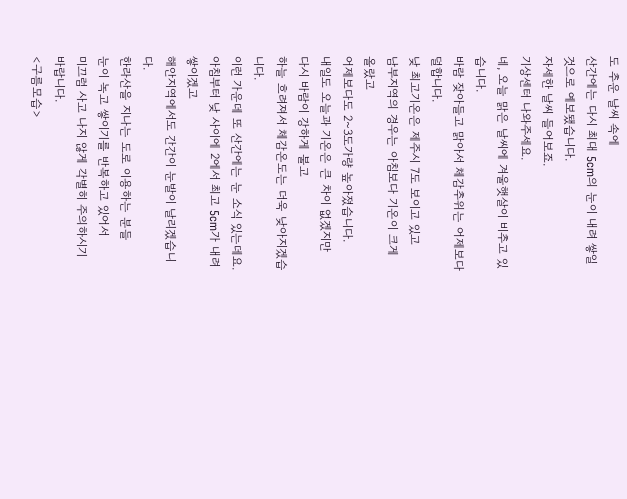도 추운 날씨 속에
산간에는 다시 최대 5cm의 눈이 내려 쌓일 것으로 예보됐습니다.
자세한 날씨 들어보죠.
기상센터 나와주세요.
네, 오늘 맑은 날씨에 겨울햇살이 비추고 있습니다.
바람 잦아들고 맑아서 체감추위는 어제보다 덜합니다.
낮 최고기온은 제주시 7도 보이고 있고
남부지역의 경우는 아침보다 기온이 크게 올랐고
어제보다도 2~3도가량 높아졌습니다.
내일도 오늘과 기온은 큰 차이 없겠지만
다시 바람이 강하게 불고
하늘 흐려져서 체감온도는 더욱 낮아지겠습니다.
이런 가운데 또 산간에는 눈 소식 있는데요.
아침부터 낮 사이에 2에서 최고 5cm가 내려 쌓이겠고
해안지역에서도 간간이 눈발이 날리겠습니다.
한라산을 지나는 도로 이용하는 분들
눈이 녹고 쌓이기를 반복하고 있어서
미끄럼 사고 나지 않게 각별히 주의하시기 바랍니다.
<구름모습>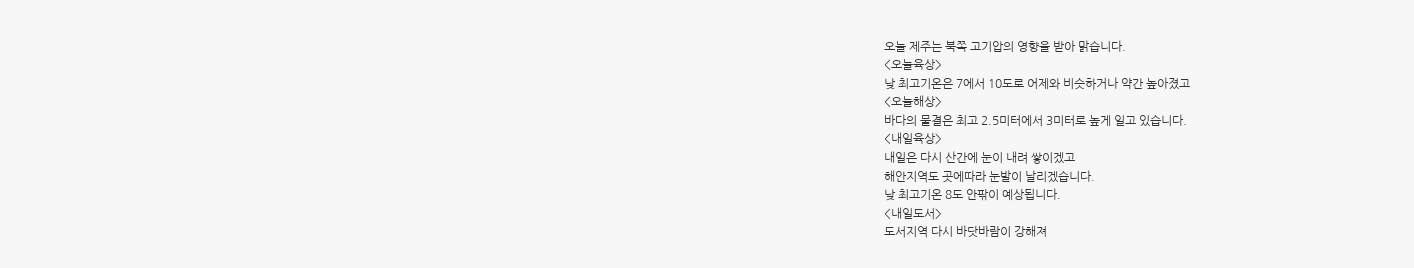오늘 제주는 북쪽 고기압의 영향을 받아 맑습니다.
<오늘육상>
낮 최고기온은 7에서 10도로 어제와 비슷하거나 약간 높아졌고
<오늘해상>
바다의 물결은 최고 2.5미터에서 3미터로 높게 일고 있습니다.
<내일육상>
내일은 다시 산간에 눈이 내려 쌓이겠고
해안지역도 곳에따라 눈발이 날리겠습니다.
낮 최고기온 8도 안팎이 예상됩니다.
<내일도서>
도서지역 다시 바닷바람이 강해져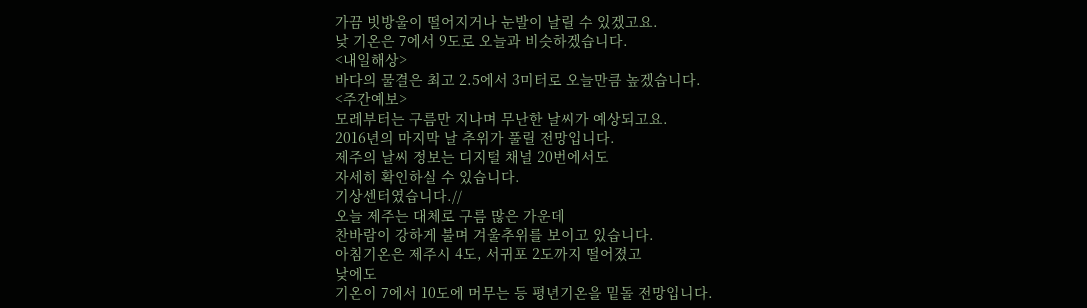가끔 빗방울이 떨어지거나 눈발이 날릴 수 있겠고요.
낮 기온은 7에서 9도로 오늘과 비슷하겠습니다.
<내일해상>
바다의 물결은 최고 2.5에서 3미터로 오늘만큼 높겠습니다.
<주간예보>
모레부터는 구름만 지나며 무난한 날씨가 예상되고요.
2016년의 마지막 날 추위가 풀릴 전망입니다.
제주의 날씨 정보는 디지털 채널 20번에서도
자세히 확인하실 수 있습니다.
기상센터였습니다.//
오늘 제주는 대체로 구름 많은 가운데
찬바람이 강하게 불며 겨울추위를 보이고 있습니다.
아침기온은 제주시 4도, 서귀포 2도까지 떨어졌고
낮에도
기온이 7에서 10도에 머무는 등 평년기온을 밑돌 전망입니다.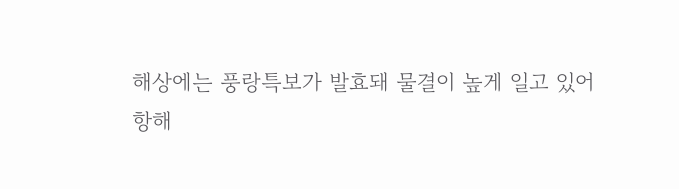해상에는 풍랑특보가 발효돼 물결이 높게 일고 있어
항해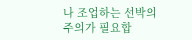나 조업하는 선박의 주의가 필요합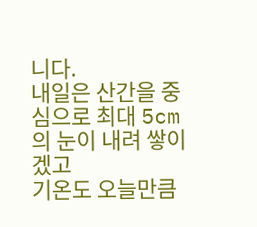니다.
내일은 산간을 중심으로 최대 5cm의 눈이 내려 쌓이겠고
기온도 오늘만큼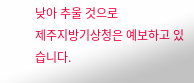낮아 추울 것으로
제주지방기상청은 예보하고 있습니다.